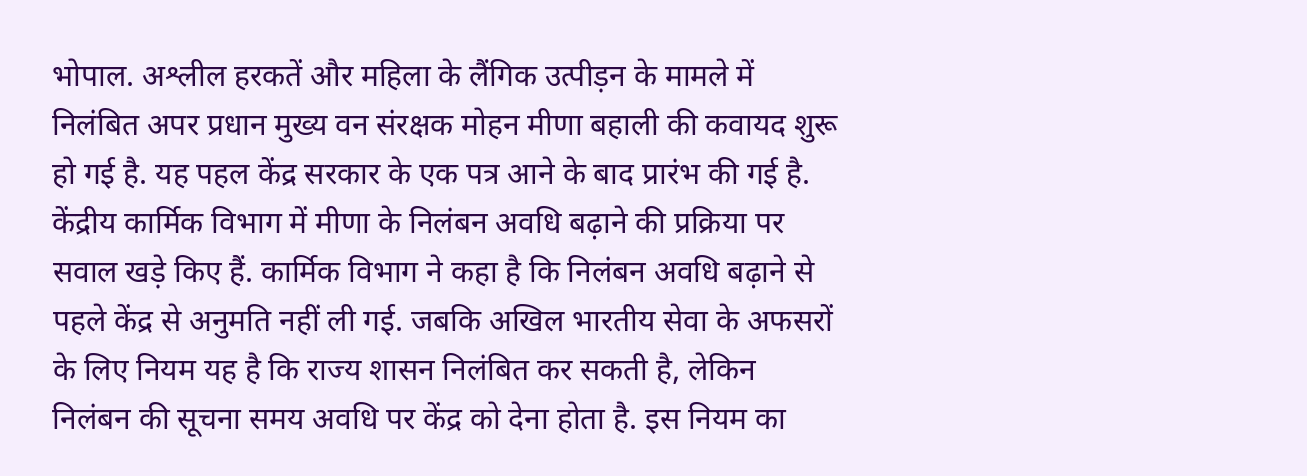भोपाल. अश्लील हरकतें और महिला के लैंगिक उत्पीड़न के मामले में निलंबित अपर प्रधान मुख्य वन संरक्षक मोहन मीणा बहाली की कवायद शुरू हो गई है. यह पहल केंद्र सरकार के एक पत्र आने के बाद प्रारंभ की गई है. केंद्रीय कार्मिक विभाग में मीणा के निलंबन अवधि बढ़ाने की प्रक्रिया पर सवाल खड़े किए हैं. कार्मिक विभाग ने कहा है कि निलंबन अवधि बढ़ाने से पहले केंद्र से अनुमति नहीं ली गई. जबकि अखिल भारतीय सेवा के अफसरों के लिए नियम यह है कि राज्य शासन निलंबित कर सकती है, लेकिन निलंबन की सूचना समय अवधि पर केंद्र को देना होता है. इस नियम का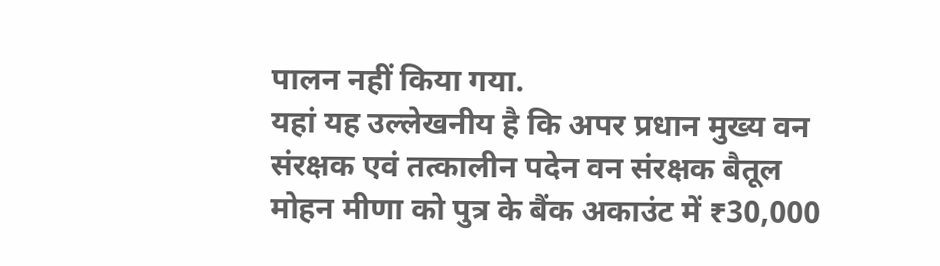पालन नहीं किया गया.
यहां यह उल्लेखनीय है कि अपर प्रधान मुख्य वन संरक्षक एवं तत्कालीन पदेन वन संरक्षक बैतूल मोहन मीणा को पुत्र के बैंक अकाउंट में ₹30,000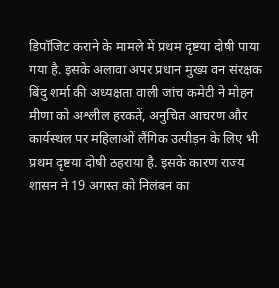डिपॉजिट कराने के मामले में प्रथम दृष्टया दोषी पाया गया है. इसके अलावा अपर प्रधान मुख्य वन संरक्षक बिंदु शर्मा की अध्यक्षता वाली जांच कमेटी ने मोहन मीणा को अश्लील हरकतें, अनुचित आचरण और कार्यस्थल पर महिलाओं लैंगिक उत्पीड़न के लिए भी प्रथम दृष्टया दोषी ठहराया है. इसके कारण राज्य शासन ने 19 अगस्त को निलंबन का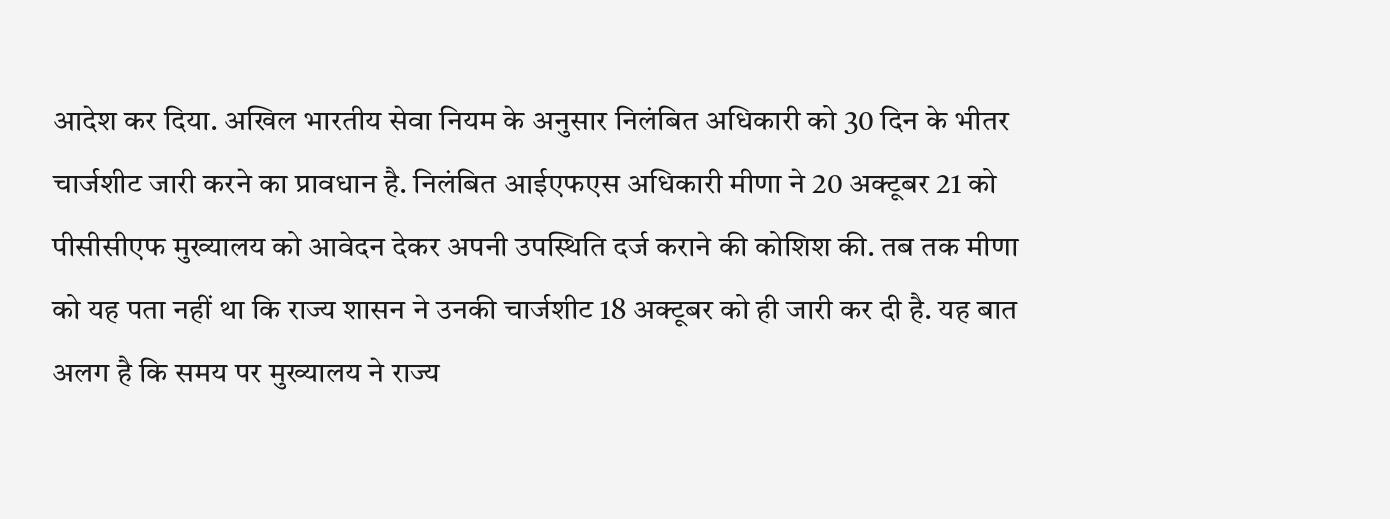आदेश कर दिया. अखिल भारतीय सेवा नियम के अनुसार निलंबित अधिकारी को 30 दिन के भीतर चार्जशीट जारी करने का प्रावधान है. निलंबित आईएफएस अधिकारी मीणा ने 20 अक्टूबर 21 को पीसीसीएफ मुख्यालय को आवेदन देकर अपनी उपस्थिति दर्ज कराने की कोशिश की. तब तक मीणा को यह पता नहीं था कि राज्य शासन ने उनकी चार्जशीट 18 अक्टूबर को ही जारी कर दी है. यह बात अलग है कि समय पर मुख्यालय ने राज्य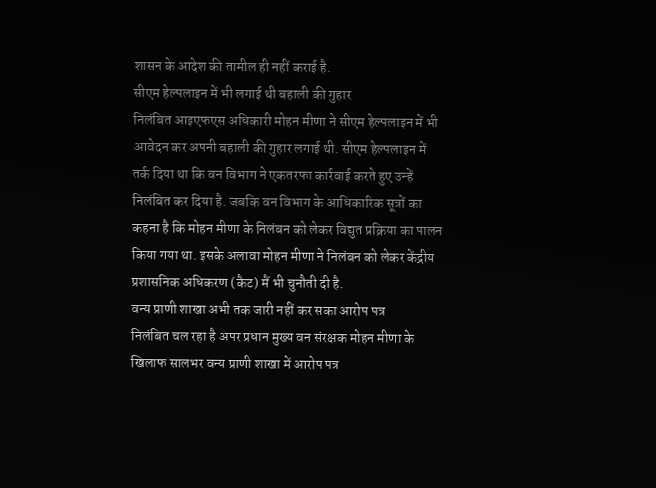शासन के आदेश की तामील ही नहीं कराई है.
सीएम हेल्पलाइन में भी लगाई थी बहाली की गुहार
निलंबित आइएफएस अधिकारी मोहन मीणा ने सीएम हेल्पलाइन में भी आवेदन कर अपनी बहाली की गुहार लगाई थी. सीएम हेल्पलाइन में तर्क दिया था कि वन विभाग ने एकतरफा कार्रवाई करते हुए उन्हें निलंबित कर दिया है. जबकि वन विभाग के आधिकारिक सूत्रों का कहना है कि मोहन मीणा के निलंबन को लेकर विद्युत प्रक्रिया का पालन किया गया था. इसके अलावा मोहन मीणा ने निलंबन को लेकर केंद्रीय प्रशासनिक अधिकरण (कैट) मैं भी चुनौती दी है.
वन्य प्राणी शाखा अभी तक जारी नहीं कर सका आरोप पत्र
निलंबित चल रहा है अपर प्रधान मुख्य वन संरक्षक मोहन मीणा के खिलाफ सालभर वन्य प्राणी शाखा में आरोप पत्र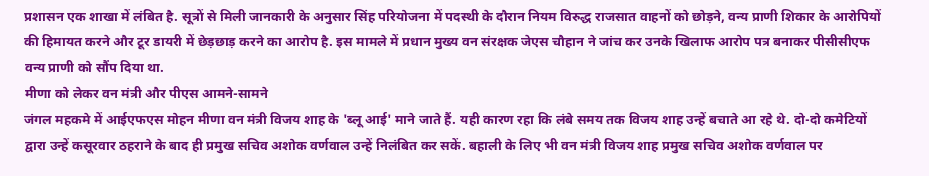प्रशासन एक शाखा में लंबित है. सूत्रों से मिली जानकारी के अनुसार सिंह परियोजना में पदस्थी के दौरान नियम विरुद्ध राजसात वाहनों को छोड़ने, वन्य प्राणी शिकार के आरोपियों की हिमायत करने और टूर डायरी में छेड़छाड़ करने का आरोप है. इस मामले में प्रधान मुख्य वन संरक्षक जेएस चौहान ने जांच कर उनके खिलाफ आरोप पत्र बनाकर पीसीसीएफ वन्य प्राणी को सौंप दिया था.
मीणा को लेकर वन मंत्री और पीएस आमने-सामने
जंगल महकमे में आईएफएस मोहन मीणा वन मंत्री विजय शाह के 'ब्लू आई' माने जाते हैं. यही कारण रहा कि लंबे समय तक विजय शाह उन्हें बचाते आ रहे थे. दो-दो कमेटियों द्वारा उन्हें कसूरवार ठहराने के बाद ही प्रमुख सचिव अशोक वर्णवाल उन्हें निलंबित कर सकें. बहाली के लिए भी वन मंत्री विजय शाह प्रमुख सचिव अशोक वर्णवाल पर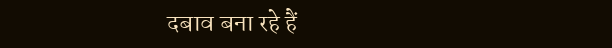दबाव बना रहे हैं